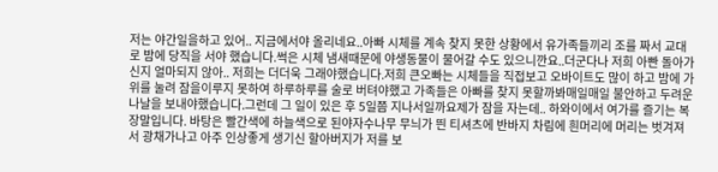저는 야간일을하고 있어.. 지금에서야 올리네요..아빠 시체를 계속 찾지 못한 상황에서 유가족들끼리 조를 짜서 교대로 밤에 당직을 서야 했습니다.썩은 시체 냄새때문에 야생동물이 물어갈 수도 있으니깐요..더군다나 저희 아빤 돌아가신지 얼마되지 않아.. 저희는 더더욱 그래야했습니다.저희 큰오빠는 시체들을 직접보고 오바이트도 많이 하고 밤에 가위를 눌려 잠을이루지 못하여 하루하루를 술로 버텨야했고 가족들은 아빠를 찾지 못할까봐매일매일 불안하고 두려운 나날을 보내야했습니다.그런데 그 일이 있은 후 5일쯤 지나서일까요제가 잠을 자는데.. 하와이에서 여가를 즐기는 복장말입니다. 바탕은 빨간색에 하늘색으로 된야자수나무 무늬가 띈 티셔츠에 반바지 차림에 흰머리에 머리는 벗겨져서 광채가나고 아주 인상좋게 생기신 할아버지가 저를 보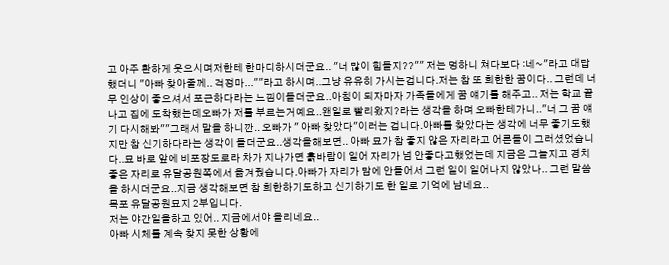고 아주 환하게 웃으시며저한테 한마디하시더군요.. "너 많이 힘들지??"" 저는 멍하니 쳐다보다 :네~"라고 대답했더니 "아빠 찾아줄께.. 걱정마...""라고 하시며..그냥 유유히 가시는겁니다.저는 참 또 희한한 꿈이다.. 그런데 너무 인상이 좋으셔서 포근하다라는 느낌이들더군요..아침이 되자마자 가족들에게 꿈 얘기를 해주고.. 저는 학교 끝나고 집에 도착했는데오빠가 저를 부르는거예요..왠일로 빨리왔지?라는 생각을 하며 오빠한테가니.."너 그 꿈 얘기 다시해봐""그래서 말을 하니깐.. 오빠가 " 아빠 찾았다"이러는 겁니다.아빠를 찾았다는 생각에 너무 좋기도했지만 참 신기하다라는 생각이 들더군요..생각을해보면.. 아빠 묘가 참 좋지 않은 자리라고 어른들이 그러셨었습니다..묘 바로 앞에 비포장도로라 차가 지나가면 흙바람이 일어 자리가 넘 안좋다고했었는데 지금은 그늘지고 경치 좋은 자리로 유달공원쪽에서 옮겨줬습니다.아빠가 자리가 맘에 안들어서 그런 일이 일어나지 않았나.. 그런 말씀을 하시더군요..지금 생각해보면 참 희한하기도하고 신기하기도 한 일로 기억에 남네요..
목포 유달공원묘지 2부입니다.
저는 야간일을하고 있어.. 지금에서야 올리네요..
아빠 시체를 계속 찾지 못한 상황에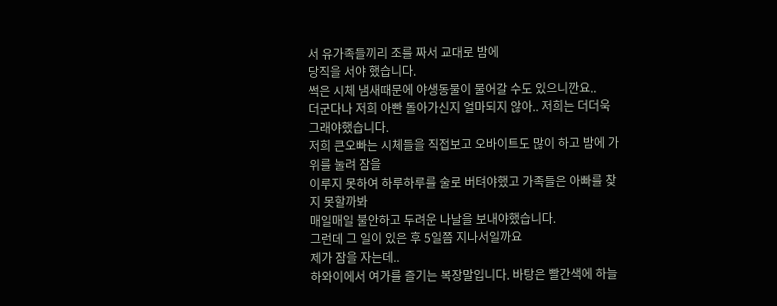서 유가족들끼리 조를 짜서 교대로 밤에
당직을 서야 했습니다.
썩은 시체 냄새때문에 야생동물이 물어갈 수도 있으니깐요..
더군다나 저희 아빤 돌아가신지 얼마되지 않아.. 저희는 더더욱 그래야했습니다.
저희 큰오빠는 시체들을 직접보고 오바이트도 많이 하고 밤에 가위를 눌려 잠을
이루지 못하여 하루하루를 술로 버텨야했고 가족들은 아빠를 찾지 못할까봐
매일매일 불안하고 두려운 나날을 보내야했습니다.
그런데 그 일이 있은 후 5일쯤 지나서일까요
제가 잠을 자는데..
하와이에서 여가를 즐기는 복장말입니다. 바탕은 빨간색에 하늘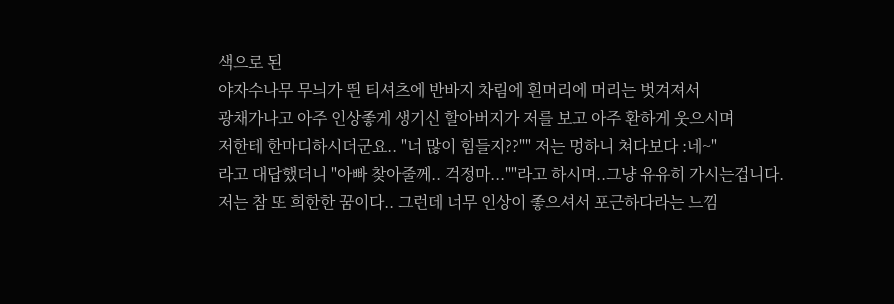색으로 된
야자수나무 무늬가 띈 티셔츠에 반바지 차림에 흰머리에 머리는 벗겨져서
광채가나고 아주 인상좋게 생기신 할아버지가 저를 보고 아주 환하게 웃으시며
저한테 한마디하시더군요.. "너 많이 힘들지??"" 저는 멍하니 쳐다보다 :네~"
라고 대답했더니 "아빠 찾아줄께.. 걱정마...""라고 하시며..그냥 유유히 가시는겁니다.
저는 참 또 희한한 꿈이다.. 그런데 너무 인상이 좋으셔서 포근하다라는 느낌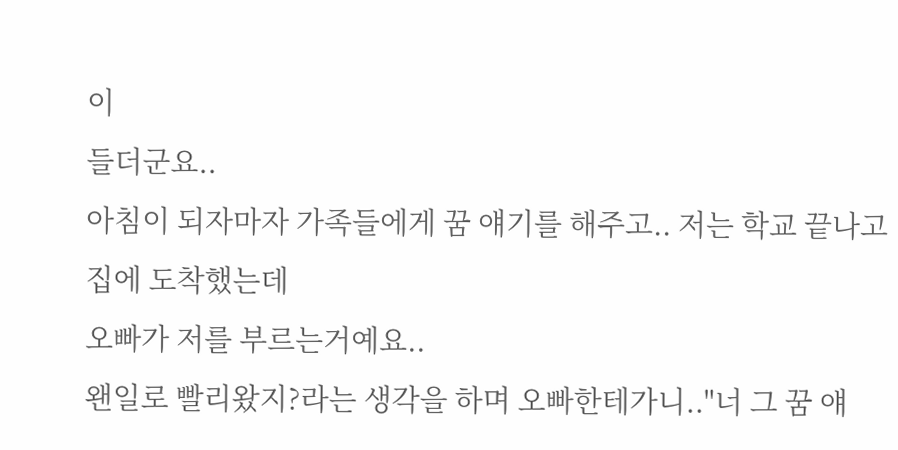이
들더군요..
아침이 되자마자 가족들에게 꿈 얘기를 해주고.. 저는 학교 끝나고 집에 도착했는데
오빠가 저를 부르는거예요..
왠일로 빨리왔지?라는 생각을 하며 오빠한테가니.."너 그 꿈 얘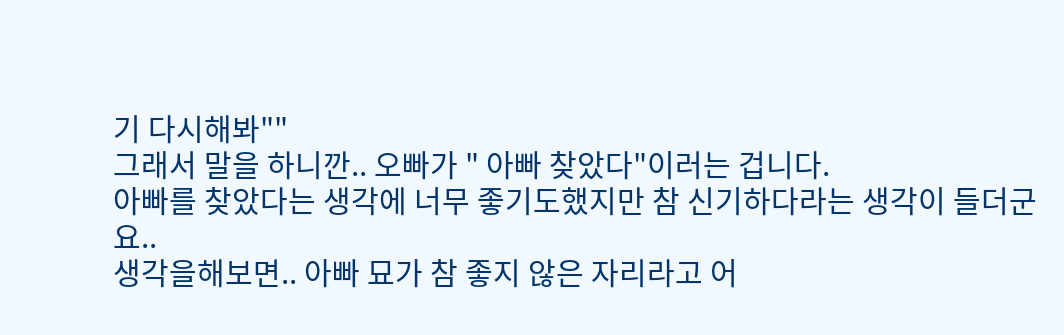기 다시해봐""
그래서 말을 하니깐.. 오빠가 " 아빠 찾았다"이러는 겁니다.
아빠를 찾았다는 생각에 너무 좋기도했지만 참 신기하다라는 생각이 들더군요..
생각을해보면.. 아빠 묘가 참 좋지 않은 자리라고 어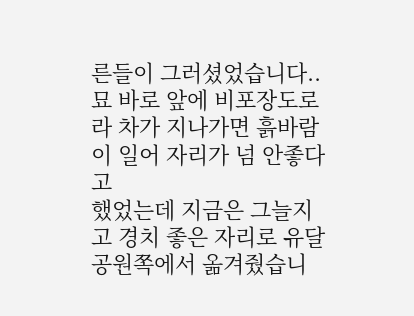른들이 그러셨었습니다..
묘 바로 앞에 비포장도로라 차가 지나가면 흙바람이 일어 자리가 넘 안좋다고
했었는데 지금은 그늘지고 경치 좋은 자리로 유달공원쪽에서 옮겨줬습니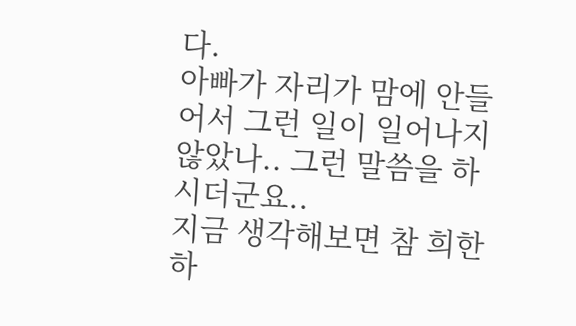다.
아빠가 자리가 맘에 안들어서 그런 일이 일어나지 않았나.. 그런 말씀을 하시더군요..
지금 생각해보면 참 희한하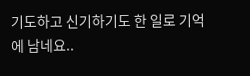기도하고 신기하기도 한 일로 기억에 남네요..